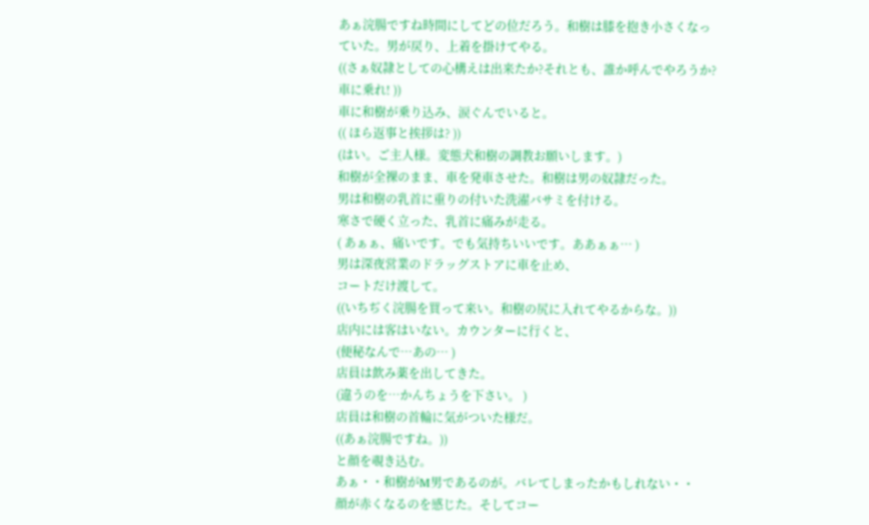あぁ浣腸ですね時間にしてどの位だろう。和樹は膝を抱き小さくなっていた。男が戻り、上着を掛けてやる。
((さぁ奴隷としての心構えは出来たか?それとも、誰か呼んでやろうか?
車に乗れ! ))
車に和樹が乗り込み、涙ぐんでいると。
(( ほら返事と挨拶は? ))
(はい。ご主人様。変態犬和樹の調教お願いします。)
和樹が全裸のまま、車を発車させた。和樹は男の奴隷だった。
男は和樹の乳首に重りの付いた洗濯バサミを付ける。
寒さで硬く立った、乳首に痛みが走る。
( あぁぁ、痛いです。でも気持ちいいです。ああぁぁ… )
男は深夜営業のドラッグストアに車を止め、
コートだけ渡して。
((いちぢく浣腸を買って来い。和樹の尻に入れてやるからな。))
店内には客はいない。カウンターに行くと、
(便秘なんで…あの… )
店員は飲み薬を出してきた。
(違うのを…かんちょうを下さい。 )
店員は和樹の首輪に気がついた様だ。
((あぁ浣腸ですね。))
と顔を覗き込む。
あぁ・・和樹がM男であるのが。バレてしまったかもしれない・・
顔が赤くなるのを感じた。そしてコー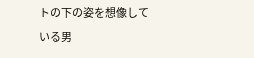トの下の姿を想像して
いる男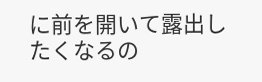に前を開いて露出したくなるの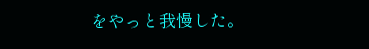をやっと我慢した。